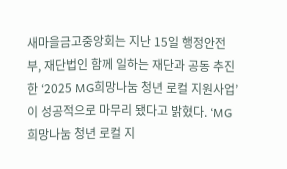새마을금고중앙회는 지난 15일 행정안전부, 재단법인 함께 일하는 재단과 공동 추진한 ‘2025 MG희망나눔 청년 로컬 지원사업’이 성공적으로 마무리 됐다고 밝혔다. ‘MG희망나눔 청년 로컬 지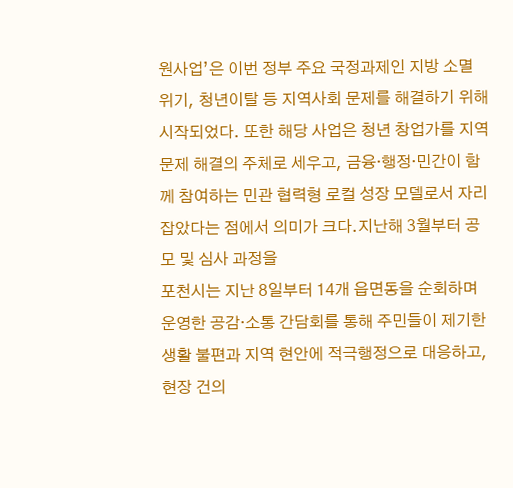원사업’은 이번 정부 주요 국정과제인 지방 소멸 위기, 청년이탈 등 지역사회 문제를 해결하기 위해 시작되었다. 또한 해당 사업은 청년 창업가를 지역문제 해결의 주체로 세우고, 금융·행정·민간이 함께 참여하는 민관 협력형 로컬 성장 모델로서 자리 잡았다는 점에서 의미가 크다.지난해 3월부터 공모 및 심사 과정을
포천시는 지난 8일부터 14개 읍면동을 순회하며 운영한 공감·소통 간담회를 통해 주민들이 제기한 생활 불편과 지역 현안에 적극행정으로 대응하고, 현장 건의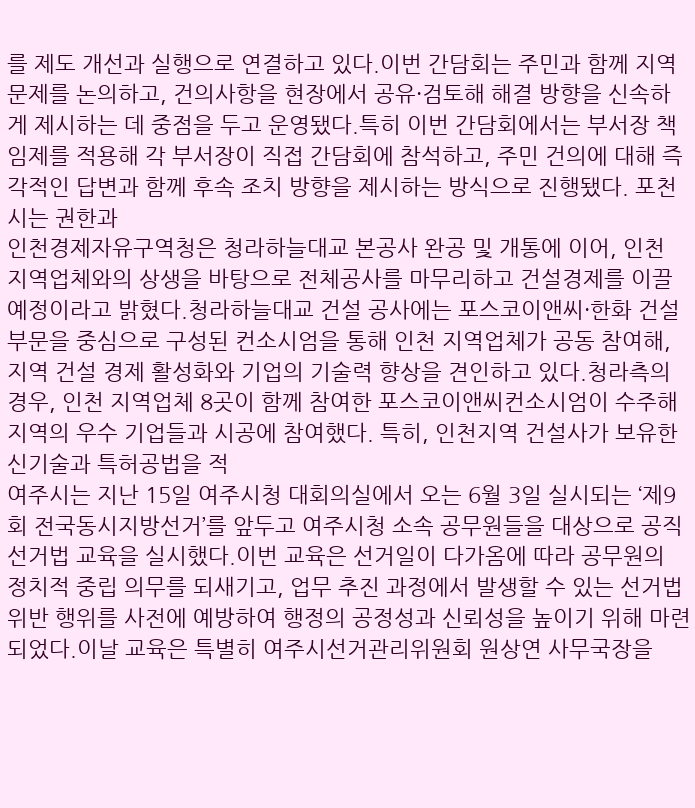를 제도 개선과 실행으로 연결하고 있다.이번 간담회는 주민과 함께 지역 문제를 논의하고, 건의사항을 현장에서 공유·검토해 해결 방향을 신속하게 제시하는 데 중점을 두고 운영됐다.특히 이번 간담회에서는 부서장 책임제를 적용해 각 부서장이 직접 간담회에 참석하고, 주민 건의에 대해 즉각적인 답변과 함께 후속 조치 방향을 제시하는 방식으로 진행됐다. 포천시는 권한과
인천경제자유구역청은 청라하늘대교 본공사 완공 및 개통에 이어, 인천 지역업체와의 상생을 바탕으로 전체공사를 마무리하고 건설경제를 이끌 예정이라고 밝혔다.청라하늘대교 건설 공사에는 포스코이앤씨·한화 건설부문을 중심으로 구성된 컨소시엄을 통해 인천 지역업체가 공동 참여해, 지역 건설 경제 활성화와 기업의 기술력 향상을 견인하고 있다.청라측의 경우, 인천 지역업체 8곳이 함께 참여한 포스코이앤씨컨소시엄이 수주해 지역의 우수 기업들과 시공에 참여했다. 특히, 인천지역 건설사가 보유한 신기술과 특허공법을 적
여주시는 지난 15일 여주시청 대회의실에서 오는 6월 3일 실시되는 ‘제9회 전국동시지방선거’를 앞두고 여주시청 소속 공무원들을 대상으로 공직선거법 교육을 실시했다.이번 교육은 선거일이 다가옴에 따라 공무원의 정치적 중립 의무를 되새기고, 업무 추진 과정에서 발생할 수 있는 선거법 위반 행위를 사전에 예방하여 행정의 공정성과 신뢰성을 높이기 위해 마련되었다.이날 교육은 특별히 여주시선거관리위원회 원상연 사무국장을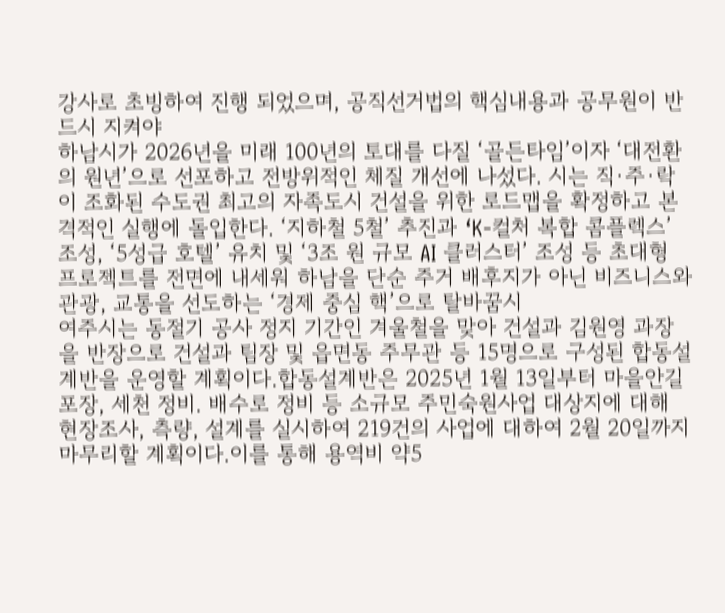강사로 초빙하여 진행 되었으며, 공직선거법의 핵심내용과 공무원이 반드시 지켜야
하남시가 2026년을 미래 100년의 토대를 다질 ‘골든타임’이자 ‘대전환의 원년’으로 선포하고 전방위적인 체질 개선에 나섰다. 시는 직·주·락이 조화된 수도권 최고의 자족도시 건설을 위한 로드맵을 확정하고 본격적인 실행에 돌입한다. ‘지하철 5철’ 추진과 ‘K-컬처 복합 콤플렉스’ 조성, ‘5성급 호텔’ 유치 및 ‘3조 원 규모 AI 클러스터’ 조성 등 초대형 프로젝트를 전면에 내세워 하남을 단순 주거 배후지가 아닌 비즈니스와 관광, 교통을 선도하는 ‘경제 중심 핵’으로 탈바꿈시
여주시는 동절기 공사 정지 기간인 겨울철을 맞아 건설과 김원영 과장을 반장으로 건설과 팀장 및 읍면동 주무관 등 15명으로 구성된 합동설계반을 운영할 계획이다.합동설계반은 2025년 1월 13일부터 마을안길 포장, 세천 정비. 배수로 정비 등 소규모 주민숙원사업 대상지에 대해 현장조사, 측량, 설계를 실시하여 219건의 사업에 대하여 2월 20일까지 마무리할 계획이다.이를 통해 용역비 약5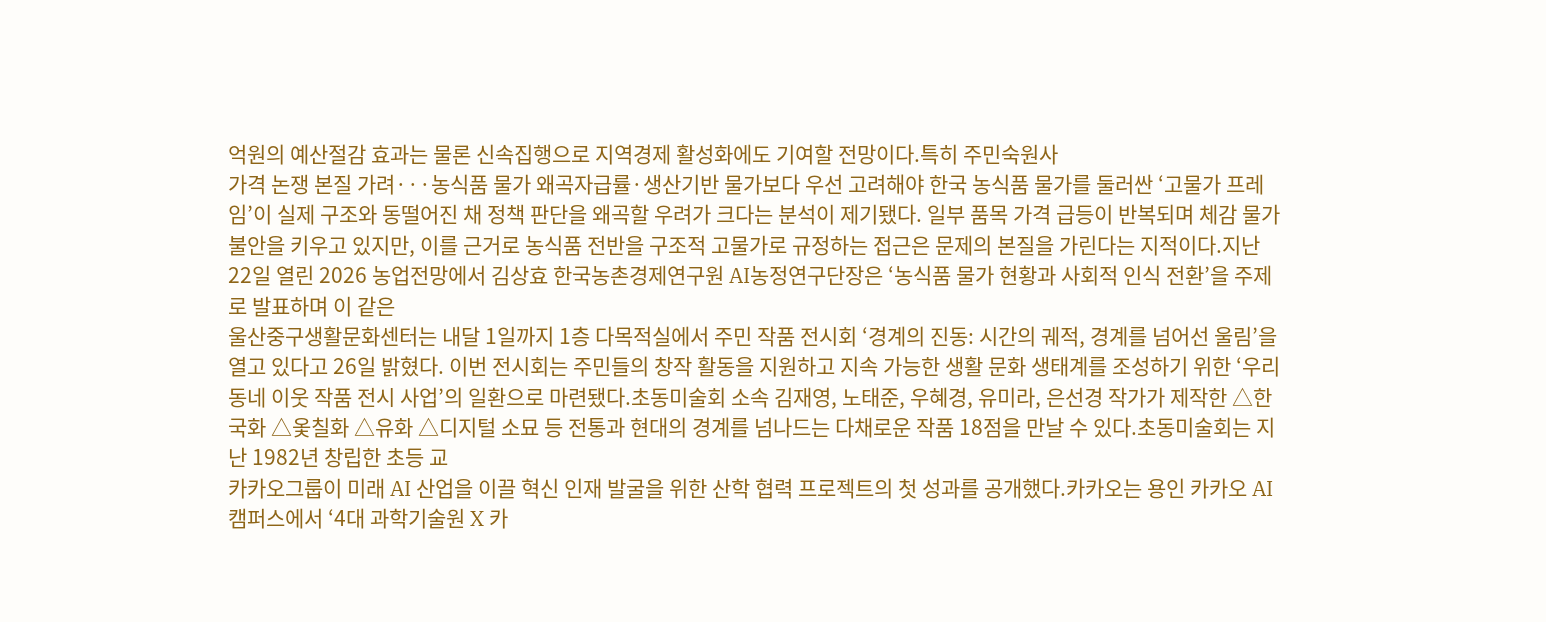억원의 예산절감 효과는 물론 신속집행으로 지역경제 활성화에도 기여할 전망이다.특히 주민숙원사
가격 논쟁 본질 가려···농식품 물가 왜곡자급률·생산기반 물가보다 우선 고려해야 한국 농식품 물가를 둘러싼 ‘고물가 프레임’이 실제 구조와 동떨어진 채 정책 판단을 왜곡할 우려가 크다는 분석이 제기됐다. 일부 품목 가격 급등이 반복되며 체감 물가 불안을 키우고 있지만, 이를 근거로 농식품 전반을 구조적 고물가로 규정하는 접근은 문제의 본질을 가린다는 지적이다.지난 22일 열린 2026 농업전망에서 김상효 한국농촌경제연구원 AI농정연구단장은 ‘농식품 물가 현황과 사회적 인식 전환’을 주제로 발표하며 이 같은
울산중구생활문화센터는 내달 1일까지 1층 다목적실에서 주민 작품 전시회 ‘경계의 진동: 시간의 궤적, 경계를 넘어선 울림’을 열고 있다고 26일 밝혔다. 이번 전시회는 주민들의 창작 활동을 지원하고 지속 가능한 생활 문화 생태계를 조성하기 위한 ‘우리 동네 이웃 작품 전시 사업’의 일환으로 마련됐다.초동미술회 소속 김재영, 노태준, 우혜경, 유미라, 은선경 작가가 제작한 △한국화 △옻칠화 △유화 △디지털 소묘 등 전통과 현대의 경계를 넘나드는 다채로운 작품 18점을 만날 수 있다.초동미술회는 지난 1982년 창립한 초등 교
카카오그룹이 미래 AI 산업을 이끌 혁신 인재 발굴을 위한 산학 협력 프로젝트의 첫 성과를 공개했다.카카오는 용인 카카오 AI캠퍼스에서 ‘4대 과학기술원 X 카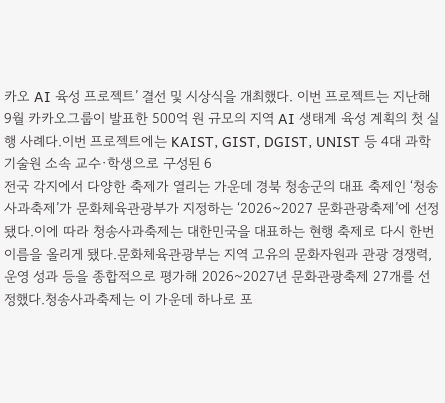카오 AI 육성 프로젝트’ 결선 및 시상식을 개최했다. 이번 프로젝트는 지난해 9월 카카오그룹이 발표한 500억 원 규모의 지역 AI 생태계 육성 계획의 첫 실행 사례다.이번 프로젝트에는 KAIST, GIST, DGIST, UNIST 등 4대 과학기술원 소속 교수·학생으로 구성된 6
전국 각지에서 다양한 축제가 열리는 가운데 경북 청송군의 대표 축제인 ‘청송사과축제’가 문화체육관광부가 지정하는 ‘2026~2027 문화관광축제’에 선정됐다.이에 따라 청송사과축제는 대한민국을 대표하는 현행 축제로 다시 한번 이름을 올리게 됐다.문화체육관광부는 지역 고유의 문화자원과 관광 경쟁력, 운영 성과 등을 종합적으로 평가해 2026~2027년 문화관광축제 27개를 선정했다.청송사과축제는 이 가운데 하나로 포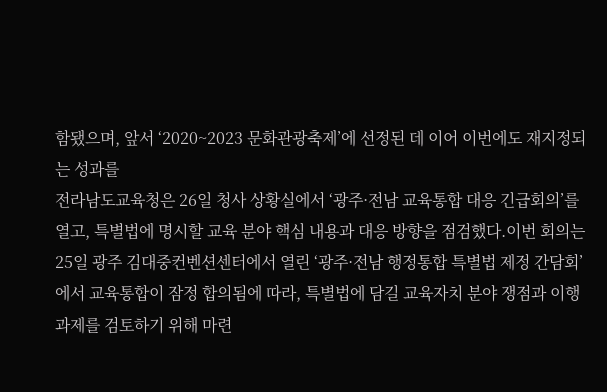함됐으며, 앞서 ‘2020~2023 문화관광축제’에 선정된 데 이어 이번에도 재지정되는 성과를
전라남도교육청은 26일 청사 상황실에서 ‘광주·전남 교육통합 대응 긴급회의’를 열고, 특별법에 명시할 교육 분야 핵심 내용과 대응 방향을 점검했다.이번 회의는 25일 광주 김대중컨벤션센터에서 열린 ‘광주·전남 행정통합 특별법 제정 간담회’에서 교육통합이 잠정 합의됨에 따라, 특별법에 담길 교육자치 분야 쟁점과 이행 과제를 검토하기 위해 마련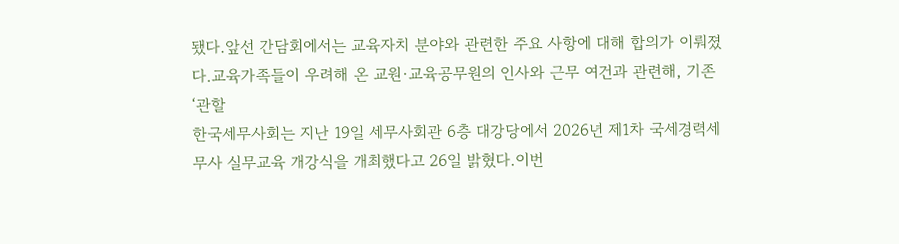됐다.앞선 간담회에서는 교육자치 분야와 관련한 주요 사항에 대해 합의가 이뤄졌다.교육가족들이 우려해 온 교원·교육공무원의 인사와 근무 여건과 관련해, 기존 ‘관할
한국세무사회는 지난 19일 세무사회관 6층 대강당에서 2026년 제1차 국세경력세무사 실무교육 개강식을 개최했다고 26일 밝혔다.이번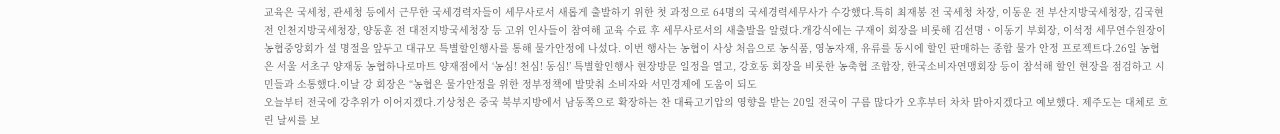교육은 국세청, 관세청 등에서 근무한 국세경력자들이 세무사로서 새롭게 출발하기 위한 첫 과정으로 64명의 국세경력세무사가 수강했다.특히 최재봉 전 국세청 차장, 이동운 전 부산지방국세청장, 김국현 전 인천지방국세청장, 양동훈 전 대전지방국세청장 등 고위 인사들이 참여해 교육 수료 후 세무사로서의 새출발을 알렸다.개강식에는 구재이 회장을 비롯해 김선명ㆍ이동기 부회장, 이석정 세무연수원장이
농협중앙회가 설 명절을 앞두고 대규모 특별할인행사를 통해 물가안정에 나섰다. 이번 행사는 농협이 사상 처음으로 농식품, 영농자재, 유류를 동시에 할인 판매하는 종합 물가 안정 프로젝트다.26일 농협은 서울 서초구 양재동 농협하나로마트 양재점에서 ‘농심! 천심! 동심!’ 특별할인행사 현장방문 일정을 열고, 강호동 회장을 비롯한 농축협 조합장, 한국소비자연맹회장 등이 참석해 할인 현장을 점검하고 시민들과 소통했다.이날 강 회장은 “농협은 물가안정을 위한 정부정책에 발맞춰 소비자와 서민경제에 도움이 되도
오늘부터 전국에 강추위가 이어지겠다.기상청은 중국 북부지방에서 남동쪽으로 확장하는 찬 대륙고기압의 영향을 받는 20일 전국이 구름 많다가 오후부터 차차 맑아지겠다고 예보했다. 제주도는 대체로 흐린 날씨를 보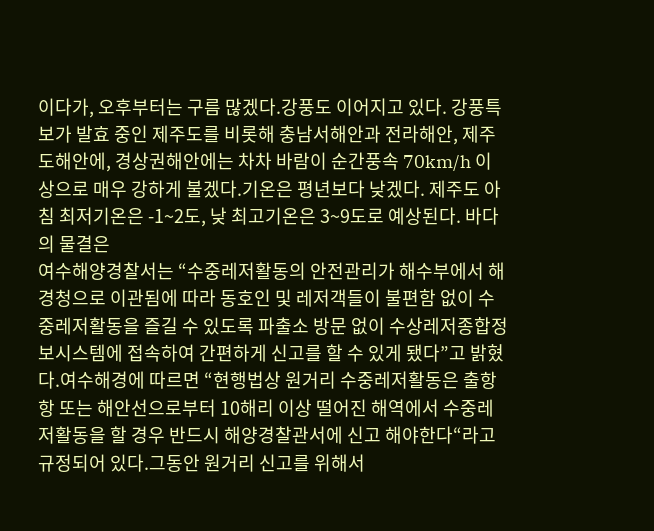이다가, 오후부터는 구름 많겠다.강풍도 이어지고 있다. 강풍특보가 발효 중인 제주도를 비롯해 충남서해안과 전라해안, 제주도해안에, 경상권해안에는 차차 바람이 순간풍속 70km/h 이상으로 매우 강하게 불겠다.기온은 평년보다 낮겠다. 제주도 아침 최저기온은 -1~2도, 낮 최고기온은 3~9도로 예상된다. 바다의 물결은
여수해양경찰서는 “수중레저활동의 안전관리가 해수부에서 해경청으로 이관됨에 따라 동호인 및 레저객들이 불편함 없이 수중레저활동을 즐길 수 있도록 파출소 방문 없이 수상레저종합정보시스템에 접속하여 간편하게 신고를 할 수 있게 됐다”고 밝혔다.여수해경에 따르면 “현행법상 원거리 수중레저활동은 출항항 또는 해안선으로부터 10해리 이상 떨어진 해역에서 수중레저활동을 할 경우 반드시 해양경찰관서에 신고 해야한다“라고 규정되어 있다.그동안 원거리 신고를 위해서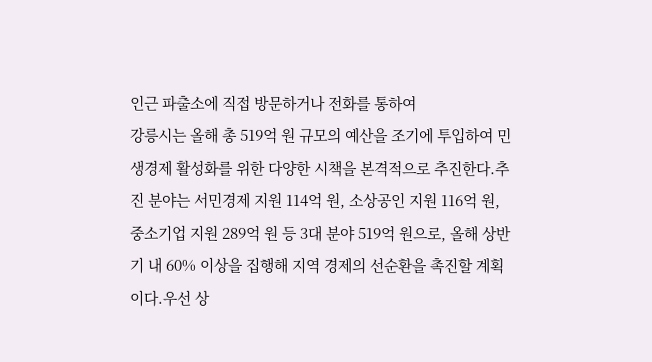인근 파출소에 직접 방문하거나 전화를 통하여
강릉시는 올해 총 519억 원 규모의 예산을 조기에 투입하여 민생경제 활성화를 위한 다양한 시책을 본격적으로 추진한다.추진 분야는 서민경제 지원 114억 원, 소상공인 지원 116억 원, 중소기업 지원 289억 원 등 3대 분야 519억 원으로, 올해 상반기 내 60% 이상을 집행해 지역 경제의 선순환을 촉진할 계획이다.우선 상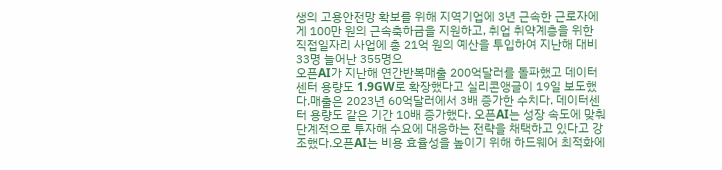생의 고용안전망 확보를 위해 지역기업에 3년 근속한 근로자에게 100만 원의 근속축하금을 지원하고, 취업 취약계층을 위한 직접일자리 사업에 총 21억 원의 예산을 투입하여 지난해 대비 33명 늘어난 355명으
오픈AI가 지난해 연간반복매출 200억달러를 돌파했고 데이터센터 용량도 1.9GW로 확장했다고 실리콘앵글이 19일 보도했다.매출은 2023년 60억달러에서 3배 증가한 수치다. 데이터센터 용량도 같은 기간 10배 증가했다. 오픈AI는 성장 속도에 맞춰 단계적으로 투자해 수요에 대응하는 전략을 채택하고 있다고 강조했다.오픈AI는 비용 효율성을 높이기 위해 하드웨어 최적화에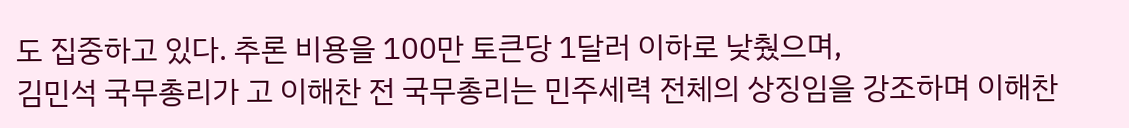도 집중하고 있다. 추론 비용을 100만 토큰당 1달러 이하로 낮췄으며,
김민석 국무총리가 고 이해찬 전 국무총리는 민주세력 전체의 상징임을 강조하며 이해찬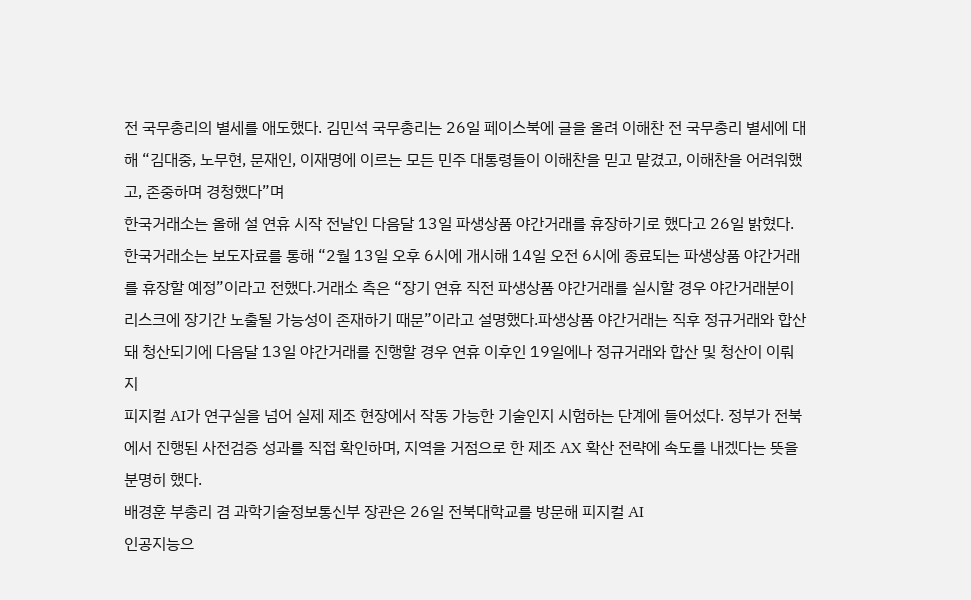전 국무총리의 별세를 애도했다. 김민석 국무총리는 26일 페이스북에 글을 올려 이해찬 전 국무총리 별세에 대해 “김대중, 노무현, 문재인, 이재명에 이르는 모든 민주 대통령들이 이해찬을 믿고 맡겼고, 이해찬을 어려워했고, 존중하며 경청했다”며
한국거래소는 올해 설 연휴 시작 전날인 다음달 13일 파생상품 야간거래를 휴장하기로 했다고 26일 밝혔다.한국거래소는 보도자료를 통해 “2월 13일 오후 6시에 개시해 14일 오전 6시에 종료되는 파생상품 야간거래를 휴장할 예정”이라고 전했다.거래소 측은 “장기 연휴 직전 파생상품 야간거래를 실시할 경우 야간거래분이 리스크에 장기간 노출될 가능성이 존재하기 때문”이라고 설명했다.파생상품 야간거래는 직후 정규거래와 합산돼 청산되기에 다음달 13일 야간거래를 진행할 경우 연휴 이후인 19일에나 정규거래와 합산 및 청산이 이뤄지
피지컬 AI가 연구실을 넘어 실제 제조 현장에서 작동 가능한 기술인지 시험하는 단계에 들어섰다. 정부가 전북에서 진행된 사전검증 성과를 직접 확인하며, 지역을 거점으로 한 제조 AX 확산 전략에 속도를 내겠다는 뜻을 분명히 했다.
배경훈 부총리 겸 과학기술정보통신부 장관은 26일 전북대학교를 방문해 피지컬 AI
인공지능으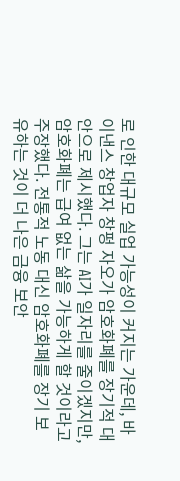로 인한 대규모 실업 가능성이 커지는 가운데, 바이낸스 창업자 창펑 자오가 암호화폐를 장기적 대안으로 제시했다. 그는 AI가 일자리를 줄이겠지만, 암호화폐는 급여 없는 삶을 가능하게 할 것이라고 주장했다. 전통적 노동 대신 암호화폐를 장기 보유하는 것이 더 나은 금융 보안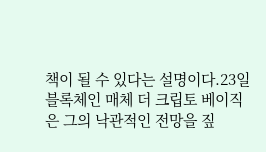책이 될 수 있다는 설명이다.23일 블록체인 매체 더 크립토 베이직은 그의 낙관적인 전망을 짚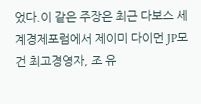었다.이 같은 주장은 최근 다보스 세계경제포럼에서 제이미 다이먼 JP모건 최고경영자, 조 유